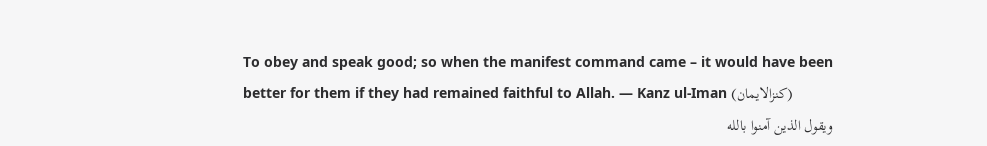To obey and speak good; so when the manifest command came – it would have been better for them if they had remained faithful to Allah. — Kanz ul-Iman (کنزالایمان)
ويقول الذين آمنوا بالله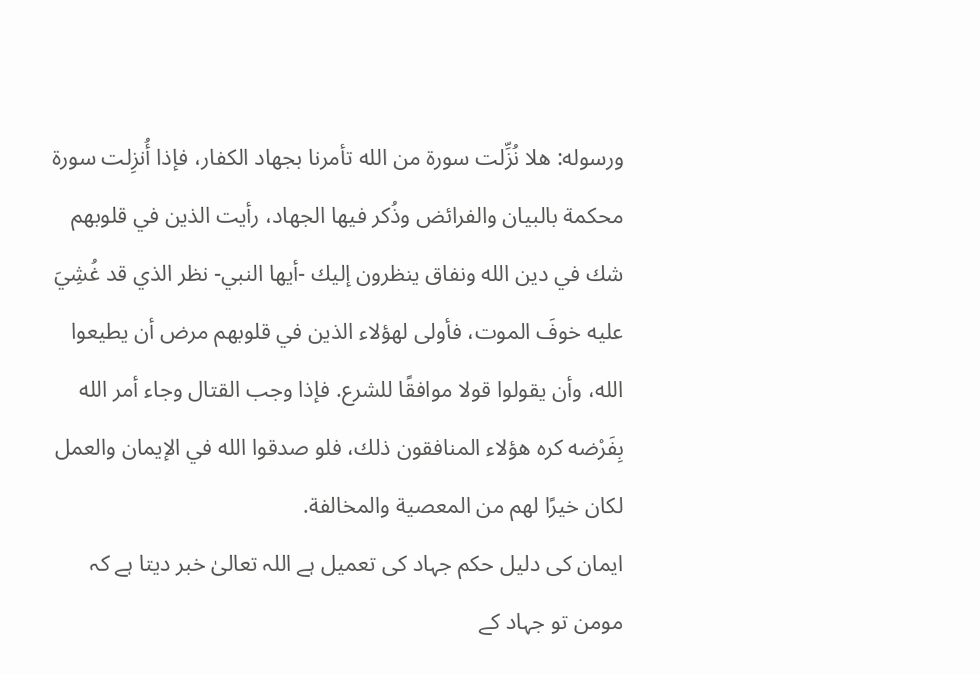ورسوله: هلا نُزِّلت سورة من الله تأمرنا بجهاد الكفار، فإذا أُنزِلت سورة محكمة بالبيان والفرائض وذُكر فيها الجهاد، رأيت الذين في قلوبهم شك في دين الله ونفاق ينظرون إليك -أيها النبي- نظر الذي قد غُشِيَ عليه خوفَ الموت، فأولى لهؤلاء الذين في قلوبهم مرض أن يطيعوا الله، وأن يقولوا قولا موافقًا للشرع. فإذا وجب القتال وجاء أمر الله بِفَرْضه كره هؤلاء المنافقون ذلك، فلو صدقوا الله في الإيمان والعمل لكان خيرًا لهم من المعصية والمخالفة.
ایمان کی دلیل حکم جہاد کی تعمیل ہے اللہ تعالیٰ خبر دیتا ہے کہ مومن تو جہاد کے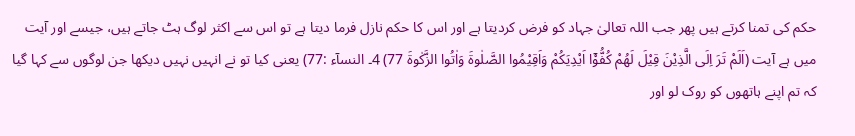حکم کی تمنا کرتے ہیں پھر جب اللہ تعالیٰ جہاد کو فرض کردیتا ہے اور اس کا حکم نازل فرما دیتا ہے تو اس سے اکثر لوگ ہٹ جاتے ہیں، جیسے اور آیت میں ہے آیت (اَلَمْ تَرَ اِلَى الَّذِيْنَ قِيْلَ لَھُمْ كُفُّوْٓا اَيْدِيَكُمْ وَاَقِيْمُوا الصَّلٰوةَ وَاٰتُوا الزَّكٰوةَ 77) 4۔ النسآء :77) یعنی کیا تو نے انہیں نہیں دیکھا جن لوگوں سے کہا گیا کہ تم اپنے ہاتھوں کو روک لو اور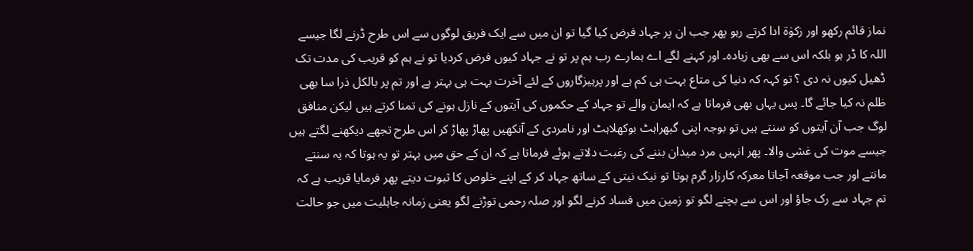نماز قائم رکھو اور زکوٰۃ ادا کرتے رہو پھر جب ان پر جہاد فرض کیا گیا تو ان میں سے ایک فریق لوگوں سے اس طرح ڈرنے لگا جیسے اللہ کا ڈر ہو بلکہ اس سے بھی زیادہ۔ اور کہنے لگے اے ہمارے رب ہم پر تو نے جہاد کیوں فرض کردیا تو نے ہم کو قریب کی مدت تک ڈھیل کیوں نہ دی ؟ تو کہہ کہ دنیا کی متاع بہت ہی کم ہے اور پرہیزگاروں کے لئے آخرت بہت ہی بہتر ہے اور تم پر بالکل ذرا سا بھی ظلم نہ کیا جائے گا۔ پس یہاں بھی فرماتا ہے کہ ایمان والے تو جہاد کے حکموں کی آیتوں کے نازل ہونے کی تمنا کرتے ہیں لیکن منافق لوگ جب آن آیتوں کو سنتے ہیں تو بوجہ اپنی گبھراہٹ بوکھلاہٹ اور نامردی کے آنکھیں پھاڑ پھاڑ کر اس طرح تجھے دیکھنے لگتے ہیں جیسے موت کی غشی والا۔ پھر انہیں مرد میدان بننے کی رغبت دلاتے ہوئے فرماتا ہے کہ ان کے حق میں بہتر تو یہ ہوتا کہ یہ سنتے مانتے اور جب موقعہ آجاتا معرکہ کارزار گرم ہوتا تو نیک نیتی کے ساتھ جہاد کر کے اپنے خلوص کا ثبوت دیتے پھر فرمایا قریب ہے کہ تم جہاد سے رک جاؤ اور اس سے بچنے لگو تو زمین میں فساد کرنے لگو اور صلہ رحمی توڑنے لگو یعنی زمانہ جاہلیت میں جو حالت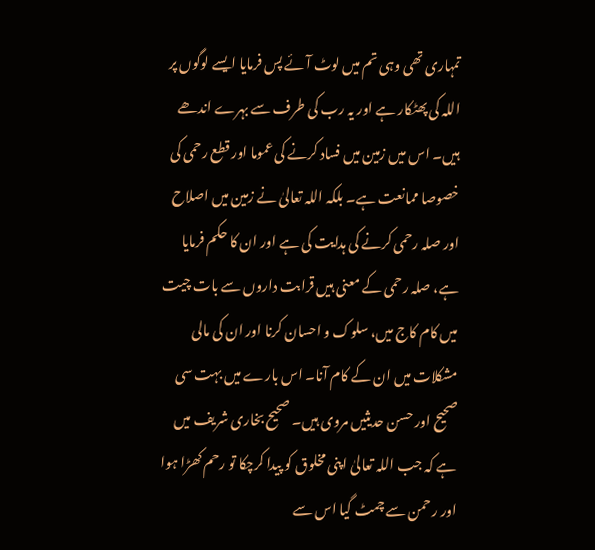تمہاری تھی وہی تم میں لوٹ آئے پس فرمایا ایسے لوگوں پر اللہ کی پھٹکار ہے اور یہ رب کی طرف سے بہرے اندھے ہیں۔ اس میں زمین میں فساد کرنے کی عموما اور قطع رحمی کی خصوصا ممانعت ہے۔ بلکہ اللہ تعالیٰ نے زمین میں اصلاح اور صلہ رحمی کرنے کی ہدایت کی ہے اور ان کا حکم فرمایا ہے، صلہ رحمی کے معنی ہیں قرابت داروں سے بات چیت میں کام کاج میں، سلوک و احسان کرنا اور ان کی مالی مشکلات میں ان کے کام آنا۔ اس بارے میں بہت سی صحیح اور حسن حدیثیں مروی ہیں۔ صحیح بخاری شریف میں ہے کہ جب اللہ تعالیٰ اپنی مخلوق کو پیدا کرچکا تو رحم کھڑا ہوا اور رحمن سے چمٹ گیا اس سے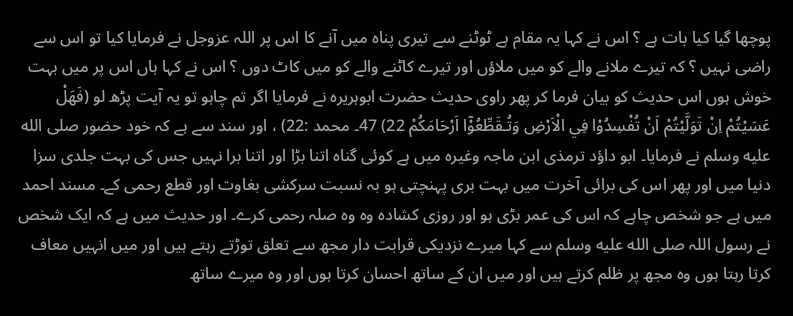پوچھا گیا کیا بات ہے ؟ اس نے کہا یہ مقام ہے ٹوٹنے سے تیری پناہ میں آنے کا اس پر اللہ عزوجل نے فرمایا کیا تو اس سے راضی نہیں ؟ کہ تیرے ملانے والے کو میں ملاؤں اور تیرے کاٹنے والے کو میں کاٹ دوں ؟ اس نے کہا ہاں اس پر میں بہت خوش ہوں اس حدیث کو بیان فرما کر پھر راوی حدیث حضرت ابوہریرہ نے فرمایا اگر تم چاہو تو یہ آیت پڑھ لو (فَهَلْ عَسَيْتُمْ اِنْ تَوَلَّيْتُمْ اَنْ تُفْسِدُوْا فِي الْاَرْضِ وَتُـقَطِّعُوْٓا اَرْحَامَكُمْ 22) 47۔ محمد :22) ، اور سند سے ہے کہ خود حضور صلى الله عليه وسلم نے فرمایا۔ ابو داؤد ترمذی ابن ماجہ وغیرہ میں ہے کوئی گناہ اتنا بڑا اور اتنا برا نہیں جس کی بہت جلدی سزا دنیا میں اور پھر اس کی برائی آخرت میں بہت بری پہنچتی ہو بہ نسبت سرکشی بغاوت اور قطع رحمی کے۔ مسند احمد میں ہے جو شخص چاہے کہ اس کی عمر بڑی ہو اور روزی کشادہ وہ وہ صلہ رحمی کرے۔ اور حدیث میں ہے کہ ایک شخص نے رسول اللہ صلى الله عليه وسلم سے کہا میرے نزدیکی قرابت دار مجھ سے تعلق توڑتے رہتے ہیں اور میں انہیں معاف کرتا رہتا ہوں وہ مجھ پر ظلم کرتے ہیں اور میں ان کے ساتھ احسان کرتا ہوں اور وہ میرے ساتھ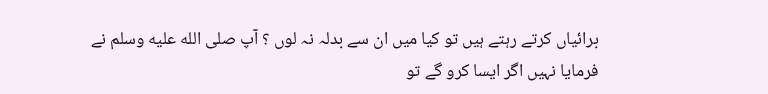برائیاں کرتے رہتے ہیں تو کیا میں ان سے بدلہ نہ لوں ؟ آپ صلى الله عليه وسلم نے فرمایا نہیں اگر ایسا کرو گے تو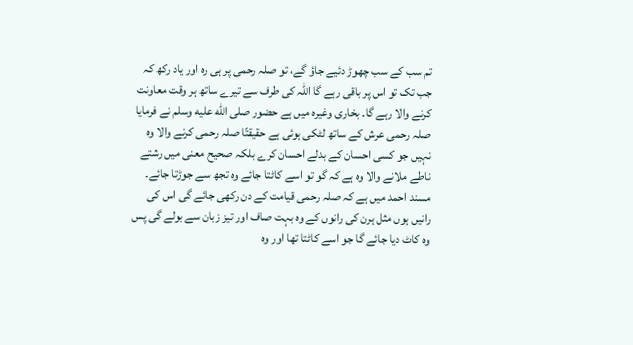تم سب کے سب چھوڑ دئیے جاؤ گے، تو صلہ رحمی پر ہی رہ اور یاد رکھ کہ جب تک تو اس پر باقی رہے گا اللہ کی طرف سے تیرے ساتھ ہر وقت معاونت کرنے والا رہے گا۔ بخاری وغیرہ میں ہے حضور صلى الله عليه وسلم نے فرمایا صلہ رحمی عرش کے ساتھ لٹکی ہوئی ہے حقیقتًا صلہ رحمی کرنے والا وہ نہیں جو کسی احسان کے بدلے احسان کرے بلکہ صحیح معنی میں رشتے ناطے ملانے والا وہ ہے کہ گو تو اسے کاٹتا جائے وہ تجھ سے جوڑتا جائے۔ مسند احمد میں ہے کہ صلہ رحمی قیامت کے دن رکھی جائے گی اس کی رانیں ہوں مثل ہرن کی رانوں کے وہ بہت صاف اور تیز زبان سے بولے گی پس وہ کاٹ دیا جائے گا جو اسے کاٹتا تھا اور وہ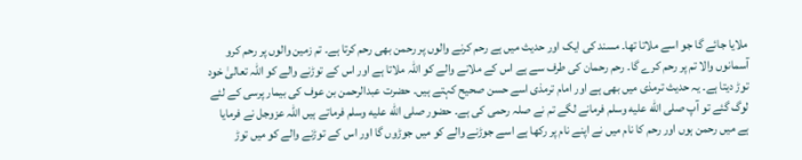ملایا جائے گا جو اسے ملاتا تھا۔ مسند کی ایک اور حدیث میں ہے رحم کرنے والوں پر رحمن بھی رحم کرتا ہے۔ تم زمین والوں پر رحم کرو آسمانوں والا تم پر رحم کرے گا۔ رحم رحمان کی طرف سے ہے اس کے ملانے والے کو اللہ ملاتا ہے اور اس کے توڑنے والے کو اللہ تعالیٰ خود توڑ دیتا ہے۔ یہ حدیث ترمذی میں بھی ہے اور امام ترمذی اسے حسن صحیح کہتے ہیں۔ حضرت عبدالرحمن بن عوف کی بیمار پرسی کے لئے لوگ گئے تو آپ صلى الله عليه وسلم فرمانے لگے تم نے صلہ رحمی کی ہے۔ حضور صلى الله عليه وسلم فرماتے ہیں اللہ عزوجل نے فرمایا ہے میں رحمن ہوں اور رحم کا نام میں نے اپنے نام پر رکھا ہے اسے جوڑنے والے کو میں جوڑوں گا اور اس کے توڑنے والے کو میں توڑ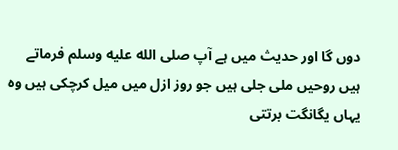دوں گا اور حدیث میں ہے آپ صلى الله عليه وسلم فرماتے ہیں روحیں ملی جلی ہیں جو روز ازل میں میل کرچکی ہیں وہ یہاں یگانگت برتتی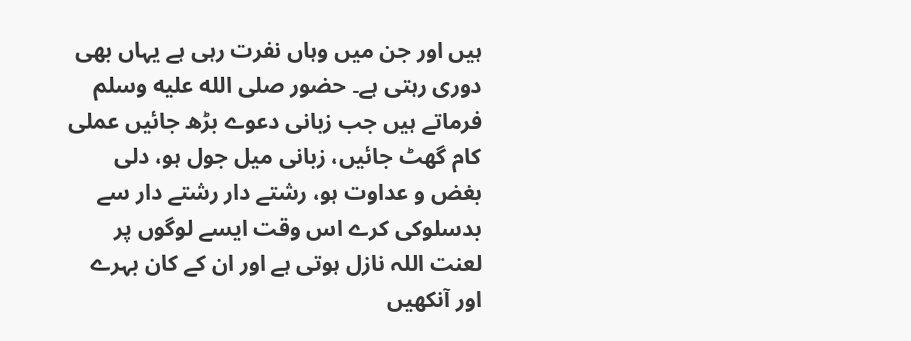ہیں اور جن میں وہاں نفرت رہی ہے یہاں بھی دوری رہتی ہے۔ حضور صلى الله عليه وسلم فرماتے ہیں جب زبانی دعوے بڑھ جائیں عملی کام گھٹ جائیں، زبانی میل جول ہو، دلی بغض و عداوت ہو، رشتے دار رشتے دار سے بدسلوکی کرے اس وقت ایسے لوگوں پر لعنت اللہ نازل ہوتی ہے اور ان کے کان بہرے اور آنکھیں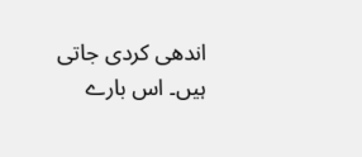اندھی کردی جاتی ہیں۔ اس بارے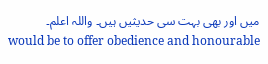میں اور بھی بہت سی حدیثیں ہیں۔ واللہ اعلم۔
would be to offer obedience and honourable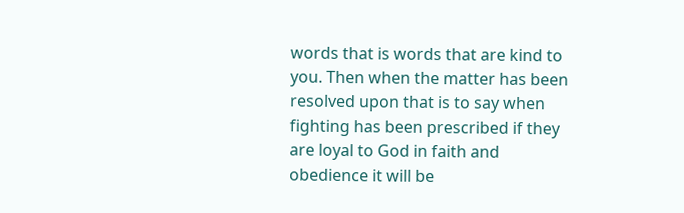words that is words that are kind to you. Then when the matter has been resolved upon that is to say when fighting has been prescribed if they are loyal to God in faith and obedience it will be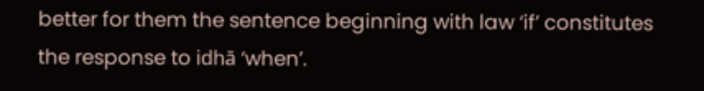better for them the sentence beginning with law ‘if’ constitutes the response to idhā ‘when’.